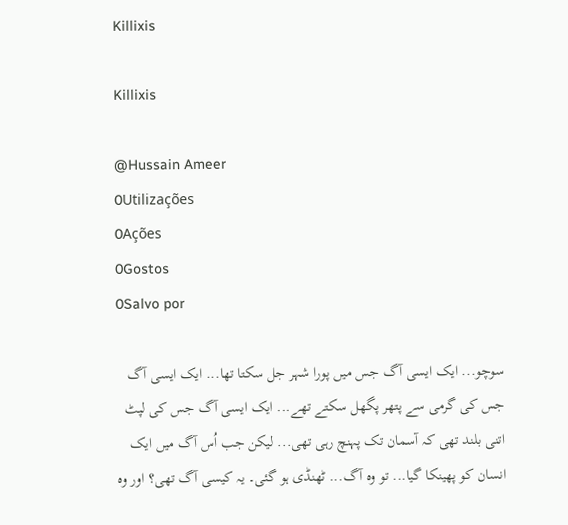Killixis

Killixis

@Hussain Ameer
0Utilizações
0Ações
0Gostos
0Salvo por

سوچو... ایک ایسی آگ جس میں پورا شہر جل سکتا تھا... ایک ایسی آگ جس کی گرمی سے پتھر پگھل سکتے تھے... ایک ایسی آگ جس کی لپٹ اتنی بلند تھی کہ آسمان تک پہنچ رہی تھی... لیکن جب اُس آگ میں ایک انسان کو پھینکا گیا... تو وہ آگ... ٹھنڈی ہو گئی۔ یہ کیسی آگ تھی؟ اور وہ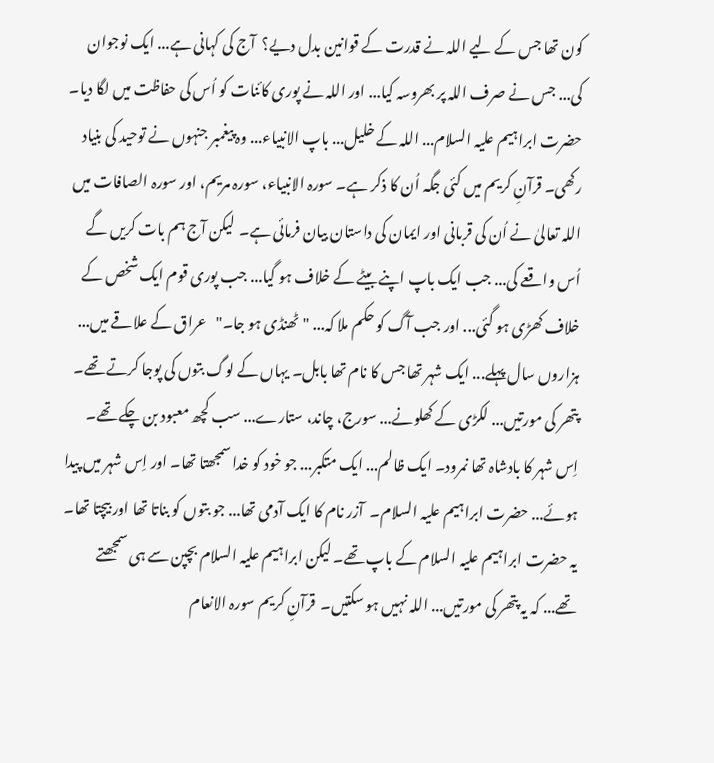کون تھا جس کے لیے اللہ نے قدرت کے قوانین بدل دیے؟  آج کی کہانی ہے... ایک نوجوان کی... جس نے صرف اللہ پر بھروسہ کیا... اور اللہ نے پوری کائنات کو اُس کی حفاظت میں لگا دیا۔   حضرت ابراہیم علیہ السلام... اللہ کے خلیل... باپ الانبیاء... وہ پیغمبر جنہوں نے توحید کی بنیاد رکھی۔ قرآنِ کریم میں کئی جگہ اُن کا ذکر ہے۔ سورہ الانبیاء، سورہ مریم، اور سورہ الصافات میں اللہ تعالیٰ نے اُن کی قربانی اور ایمان کی داستان بیان فرمائی ہے۔  لیکن آج ہم بات کریں گے اُس واقعے کی... جب ایک باپ اپنے بیٹے کے خلاف ہو گیا... جب پوری قوم ایک شخص کے خلاف کھڑی ہو گئی... اور جب آگ کو حکم ملا کہ... "ٹھنڈی ہو جا۔"   عراق کے علاقے میں... ہزاروں سال پہلے... ایک شہر تھا جس کا نام تھا بابل۔ یہاں کے لوگ بتوں کی پوجا کرتے تھے۔ پتھر کی مورتیں... لکڑی کے کھلونے... سورج، چاند، ستارے... سب کچھ معبود بن چکے تھے۔  اِس شہر کا بادشاہ تھا نمرود۔ ایک ظالم... ایک متکبر... جو خود کو خدا سمجھتا تھا۔ اور اِس شہر میں پیدا ہوئے... حضرت ابراہیم علیہ السلام۔  آزر نام کا ایک آدمی تھا... جو بتوں کو بناتا تھا اور بیچتا تھا۔ یہ حضرت ابراہیم علیہ السلام کے باپ تھے۔ لیکن ابراہیم علیہ السلام بچپن سے ہی سمجھتے تھے... کہ یہ پتھر کی مورتیں... اللہ نہیں ہو سکتیں۔  قرآنِ کریم سورہ الانعام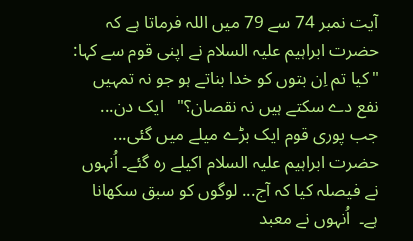آیت نمبر 74 سے 79 میں اللہ فرماتا ہے کہ حضرت ابراہیم علیہ السلام نے اپنی قوم سے کہا: "کیا تم اِن بتوں کو خدا بناتے ہو جو نہ تمہیں نفع دے سکتے ہیں نہ نقصان؟"   ایک دن... جب پوری قوم ایک بڑے میلے میں گئی... حضرت ابراہیم علیہ السلام اکیلے رہ گئے۔ اُنہوں نے فیصلہ کیا کہ آج... لوگوں کو سبق سکھانا ہے۔  اُنہوں نے معبد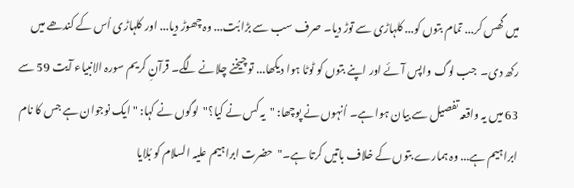میں گھس کر... تمام بتوں کو... کلہاڑی سے توڑ دیا۔ صرف سب سے بڑا بُت... وہ چھوڑ دیا... اور کلہاڑی اُس کے کندھے میں رکھ دی۔  جب لوگ واپس آئے اور اپنے بتوں کو ٹوٹا ہوا دیکھا... تو چیخنے چلانے لگے۔ قرآنِ کریم سورہ الانبیاء آیت 59 سے 63 میں یہ واقعہ تفصیل سے بیان ہوا ہے۔ اُنہوں نے پوچھا: "یہ کس نے کیا؟"  لوگوں نے کہا: "ایک نوجوان ہے جس کا نام ابراہیم ہے... وہ ہمارے بتوں کے خلاف باتیں کرتا ہے۔"  حضرت ابراہیم علیہ السلام کو بُلایا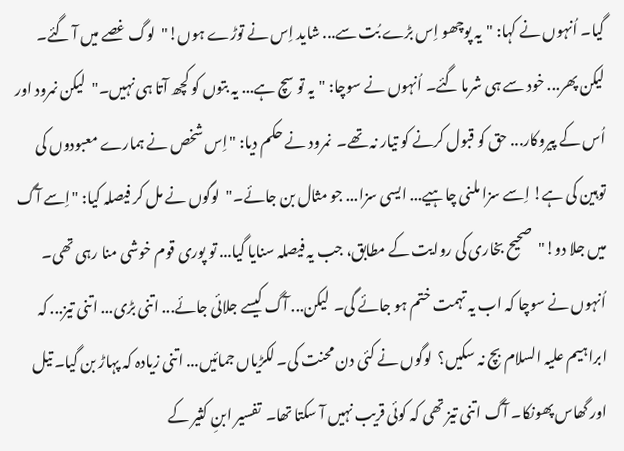گیا۔ اُنہوں نے کہا: "یہ پوچھو اِس بڑے بُت سے... شاید اِس نے توڑے ہوں!"  لوگ غصے میں آ گئے۔ لیکن پھر... خود سے ہی شرما گئے۔ اُنہوں نے سوچا: "یہ تو سچ ہے... یہ بتوں کو کچھ آتا ہی نہیں۔"  لیکن نمرود اور اُس کے پیروکار... حق کو قبول کرنے کو تیار نہ تھے۔  نمرود نے حکم دیا: "اِس شخص نے ہمارے معبودوں کی توہین کی ہے! اِسے سزا ملنی چاہیے... ایسی سزا... جو مثال بن جائے۔"  لوگوں نے مل کر فیصلہ کیا: "اِسے آگ میں جلا دو!"  صحیح بخاری کی روایت کے مطابق، جب یہ فیصلہ سنایا گیا... تو پوری قوم خوشی منا رہی تھی۔ اُنہوں نے سوچا کہ اب یہ تہمت ختم ہو جائے گی۔  لیکن... آگ کیسے جلائی جائے... اتنی بڑی... اتنی تیز... کہ ابراہیم علیہ السلام بچ نہ سکیں؟  لوگوں نے کئی دن محنت کی۔ لکڑیاں جمائیں... اتنی زیادہ کہ پہاڑ بن گیا۔ تیل اور گھاس پھونکا۔ آگ اتنی تیز تھی کہ کوئی قریب نہیں آ سکتا تھا۔  تفسیر ابنِ کثیر کے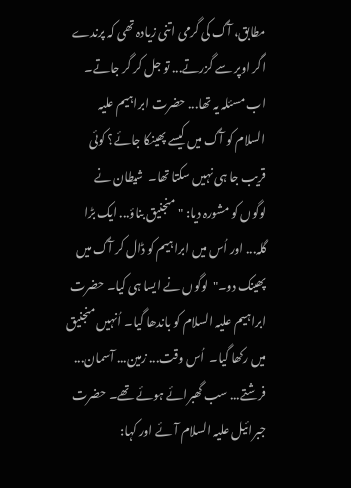مطابق، آگ کی گرمی اتنی زیادہ تھی کہ پرندے اگر اوپر سے گزرتے... تو جل کر گر جاتے۔   اب مسئلہ یہ تھا... حضرت ابراہیم علیہ السلام کو آگ میں کیسے پھینکا جائے؟ کوئی قریب جا ہی نہیں سکتا تھا۔  شیطان نے لوگوں کو مشورہ دیا: "منجنیق بناؤ... ایک بڑا گلہ... اور اُس میں ابراہیم کو ڈال کر آگ میں پھینک دو۔"  لوگوں نے ایسا ہی کیا۔ حضرت ابراہیم علیہ السلام کو باندھا گیا۔ اُنہیں منجنیق میں رکھا گیا۔  اُس وقت... زمین... آسمان... فرشتے... سب گھبرائے ہوئے تھے۔ حضرت جبرائیل علیہ السلام آئے اور کہا: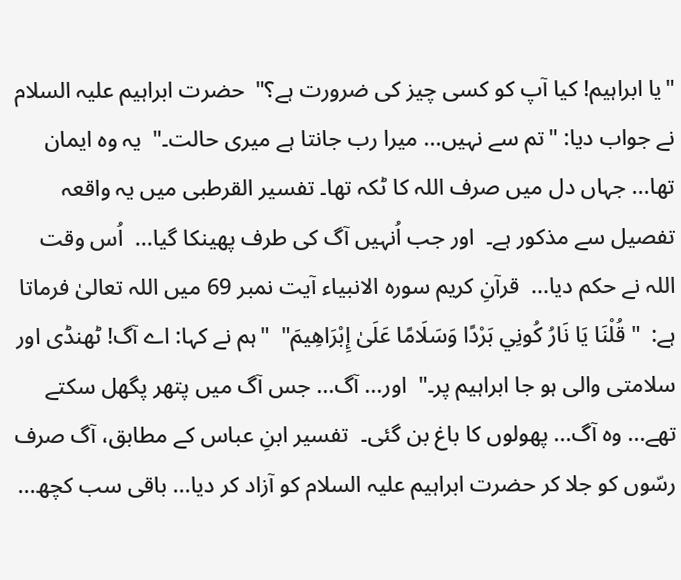"یا ابراہیم! کیا آپ کو کسی چیز کی ضرورت ہے؟"  حضرت ابراہیم علیہ السلام نے جواب دیا: "تم سے نہیں... میرا رب جانتا ہے میری حالت۔"  یہ وہ ایمان تھا... جہاں دل میں صرف اللہ کا ٹکہ تھا۔ تفسیر القرطبی میں یہ واقعہ تفصیل سے مذکور ہے۔  اور جب اُنہیں آگ کی طرف پھینکا گیا...  اُس وقت اللہ نے حکم دیا...  قرآنِ کریم سورہ الانبیاء آیت نمبر 69 میں اللہ تعالیٰ فرماتا ہے:  "قُلْنَا يَا نَارُ كُونِي بَرْدًا وَسَلَامًا عَلَىٰ إِبْرَاهِيمَ"  "ہم نے کہا: اے آگ! ٹھنڈی اور سلامتی والی ہو جا ابراہیم پر۔"  اور... آگ... جس آگ میں پتھر پگھل سکتے تھے... وہ آگ... پھولوں کا باغ بن گئی۔  تفسیر ابنِ عباس کے مطابق، آگ صرف رسّوں کو جلا کر حضرت ابراہیم علیہ السلام کو آزاد کر دیا... باقی سب کچھ...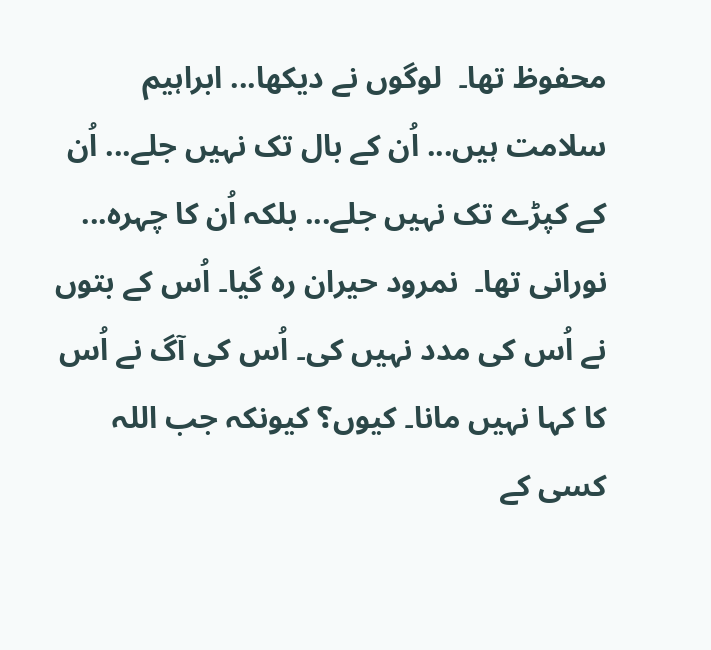محفوظ تھا۔  لوگوں نے دیکھا... ابراہیم سلامت ہیں... اُن کے بال تک نہیں جلے... اُن کے کپڑے تک نہیں جلے... بلکہ اُن کا چہرہ... نورانی تھا۔  نمرود حیران رہ گیا۔ اُس کے بتوں نے اُس کی مدد نہیں کی۔ اُس کی آگ نے اُس کا کہا نہیں مانا۔ کیوں؟ کیونکہ جب اللہ کسی کے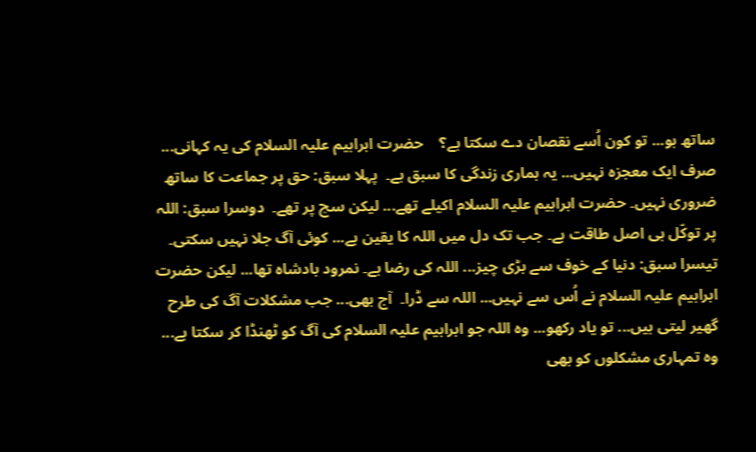ساتھ ہو... تو کون اُسے نقصان دے سکتا ہے؟    حضرت ابراہیم علیہ السلام کی یہ کہانی... صرف ایک معجزہ نہیں... یہ ہماری زندگی کا سبق ہے۔  پہلا سبق: حق پر جماعت کا ساتھ ضروری نہیں۔ حضرت ابراہیم علیہ السلام اکیلے تھے... لیکن سچ پر تھے۔  دوسرا سبق: اللہ پر توکّل ہی اصل طاقت ہے۔ جب تک دل میں اللہ کا یقین ہے... کوئی آگ جلا نہیں سکتی۔  تیسرا سبق: دنیا کے خوف سے بڑی چیز... اللہ کی رضا ہے۔ نمرود بادشاہ تھا... لیکن حضرت ابراہیم علیہ السلام نے اُس سے نہیں... اللہ سے ڈرا۔  آج بھی... جب مشکلات آگ کی طرح گھیر لیتی ہیں... تو یاد رکھو... وہ اللہ جو ابراہیم علیہ السلام کی آگ کو ٹھنڈا کر سکتا ہے... وہ تمہاری مشکلوں کو بھی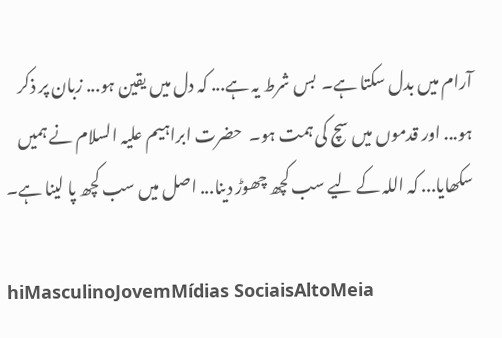آرام میں بدل سکتا ہے۔  بس شرط یہ ہے... کہ دل میں یقین ہو... زبان پر ذکر ہو... اور قدموں میں سچ کی ہمت ہو۔  حضرت ابراہیم علیہ السلام نے ہمیں سکھایا... کہ اللہ کے لیے سب کچھ چھوڑ دینا... اصل میں سب کچھ پا لینا ہے۔

hiMasculinoJovemMídias SociaisAltoMeia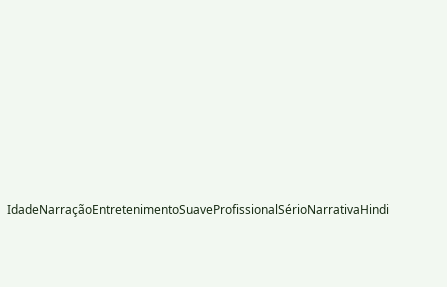IdadeNarraçãoEntretenimentoSuaveProfissionalSérioNarrativaHindi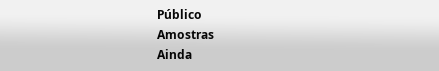Público
Amostras
Ainda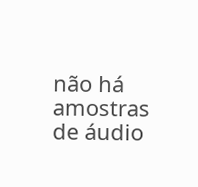não há amostras de áudio